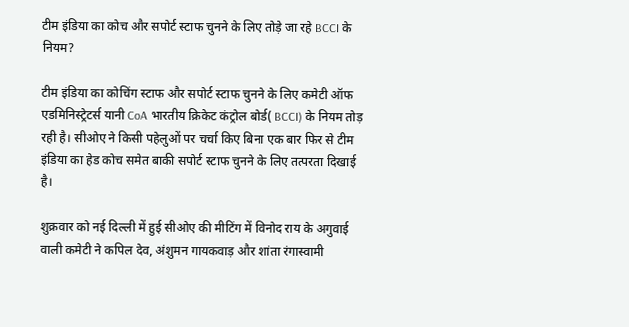टीम इंडिया का कोच और सपोर्ट स्टाफ चुनने के लिए तोड़े जा रहे BCCI के नियम?

टीम इंडिया का कोचिंग स्टाफ और सपोर्ट स्टाफ चुनने के लिए कमेटी ऑफ एडमिनिस्ट्रेटर्स यानी CoA भारतीय क्रिकेट कंट्रोल बोर्ड( BCCI) के नियम तोड़ रही है। सीओए ने किसी पहेलुओं पर चर्चा किए बिना एक बार फिर से टीम इंडिया का हेड कोच समेत बाकी सपोर्ट स्टाफ चुनने के लिए तत्परता दिखाई है।

शुक्रवार को नई दिल्ली में हुई सीओए की मीटिंग में विनोद राय के अगुवाई वाली कमेटी ने कपिल देव, अंशुमन गायकवाड़ और शांता रंगास्वामी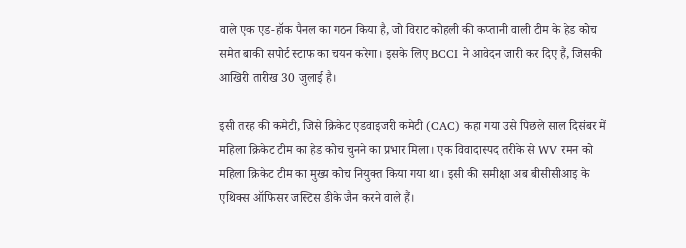वाले एक एड-हॉक पैनल का गठन किया है, जो विराट कोहली की कप्तानी वाली टीम के हेड कोच समेत बाकी सपोर्ट स्टाफ का चयन करेगा। इसके लिए BCCI ने आवेदन जारी कर दिए हैं, जिसकी आखिरी तारीख 30 जुलाई है।

इसी तरह की कमेटी, जिसे क्रिकेट एडवाइजरी कमेटी (CAC) कहा गया उसे पिछले साल दिसंबर में महिला क्रिकेट टीम का हेड कोच चुनने का प्रभार मिला। एक विवादास्पद तरीके से WV रमन को महिला क्रिकेट टीम का मुख्य कोच नियुक्त किया गया था। इसी की समीक्षा अब बीसीसीआइ के एथिक्स ऑफिसर जस्टिस डीके जैन करने वाले हैं।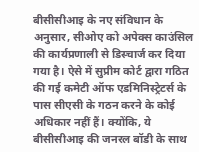बीसीसीआइ के नए संविधान के अनुसार, सीओए को अपेक्स काउंसिल की कार्यप्रणाली से डिस्चार्ज कर दिया गया है। ऐसे में सुप्रीम कोर्ट द्वारा गठित की गई कमेटी ऑफ एडमिनिस्ट्रेटर्स के पास सीएसी के गठन करने के कोई अधिकार नहीं हैं। क्योंकि, ये बीसीसीआइ की जनरल बॉडी के साथ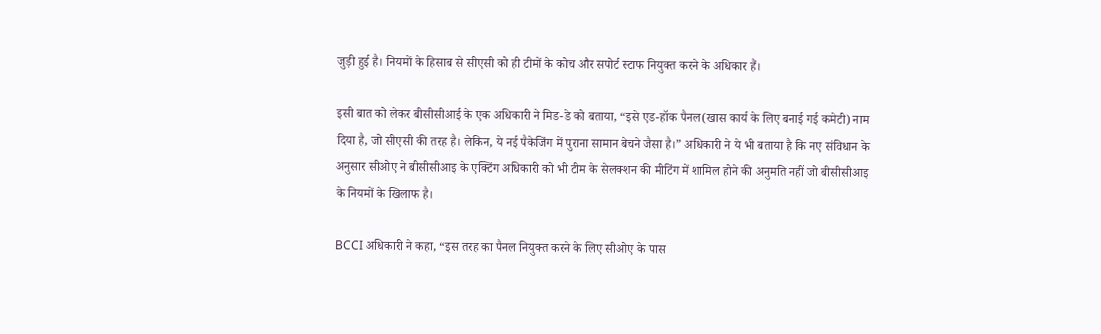जुड़ी हुई है। नियमों के हिसाब से सीएसी को ही टीमों के कोच और सपोर्ट स्टाफ नियुक्त करने के अधिकार हैं।

इसी बात को लेकर बीसीसीआई के एक अधिकारी ने मिड-डे को बताया, “इसे एड-हॉक पैनल(खास कार्य के लिए बनाई गई कमेटी) नाम दिया है, जो सीएसी की तरह है। लेकिन, ये नई पैकेजिंग में पुराना सामान बेचने जैसा है।” अधिकारी ने ये भी बताया है कि नए संविधान के अनुसार सीओए ने बीसीसीआइ के एक्टिंग अधिकारी को भी टीम के सेलक्शन की मीटिंग में शामिल होने की अनुमति नहीं जो बीसीसीआइ के नियमों के खिलाफ है।

BCCI अधिकारी ने कहा, “इस तरह का पैनल नियुक्त करने के लिए सीओए के पास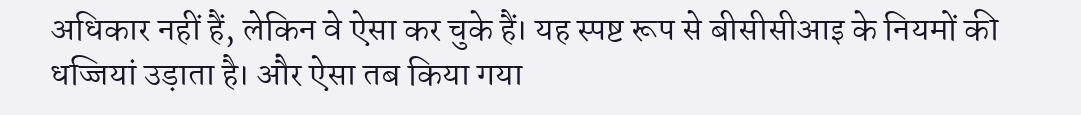अधिकार नहीं हैं, लेकिन वे ऐसा कर चुके हैं। यह स्पष्ट रूप से बीसीसीआइ के नियमों की धज्जियां उड़ाता है। और ऐसा तब किया गया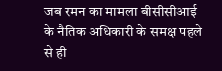जब रमन का मामला बीसीसीआई के नैतिक अधिकारी के समक्ष पहले से ही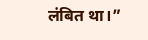लंबित था।”